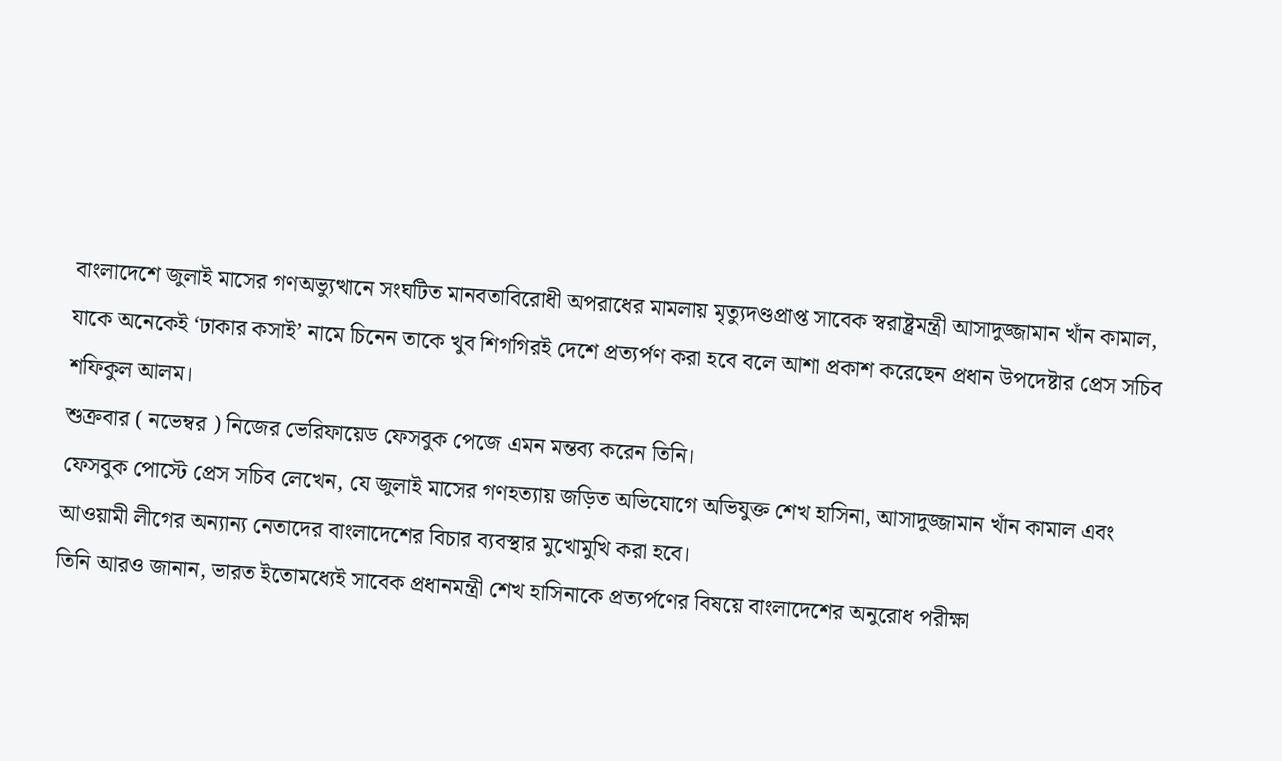বাংলাদেশে জুলাই মাসের গণঅভ্যুত্থানে সংঘটিত মানবতাবিরোধী অপরাধের মামলায় মৃত্যুদণ্ডপ্রাপ্ত সাবেক স্বরাষ্ট্রমন্ত্রী আসাদুজ্জামান খাঁন কামাল, যাকে অনেকেই ‘ঢাকার কসাই’ নামে চিনেন তাকে খুব শিগগিরই দেশে প্রত্যর্পণ করা হবে বলে আশা প্রকাশ করেছেন প্রধান উপদেষ্টার প্রেস সচিব শফিকুল আলম।
শুক্রবার ( নভেম্বর ) নিজের ভেরিফায়েড ফেসবুক পেজে এমন মন্তব্য করেন তিনি।
ফেসবুক পোস্টে প্রেস সচিব লেখেন, যে জুলাই মাসের গণহত্যায় জড়িত অভিযোগে অভিযুক্ত শেখ হাসিনা, আসাদুজ্জামান খাঁন কামাল এবং আওয়ামী লীগের অন্যান্য নেতাদের বাংলাদেশের বিচার ব্যবস্থার মুখোমুখি করা হবে।
তিনি আরও জানান, ভারত ইতোমধ্যেই সাবেক প্রধানমন্ত্রী শেখ হাসিনাকে প্রত্যর্পণের বিষয়ে বাংলাদেশের অনুরোধ পরীক্ষা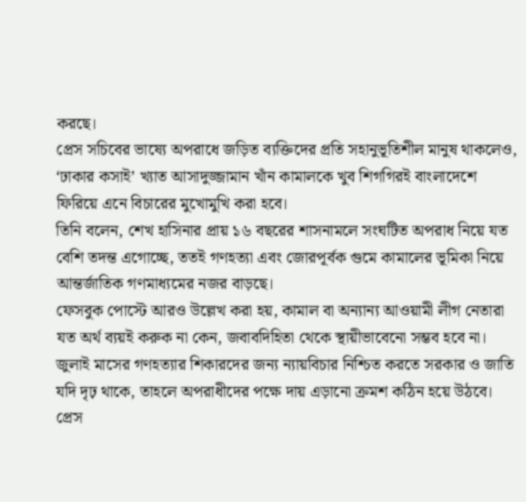করছে।
প্রেস সচিবের ভাষ্যে অপরাধে জড়িত ব্যক্তিদের প্রতি সহানুভূতিশীল মানুষ থাকলেও, ‘ঢাকার কসাই’ খ্যাত আসাদুজ্জামান খাঁন কামালকে খুব শিগগিরই বাংলাদেশে ফিরিয়ে এনে বিচারের মুখোমুখি করা হবে।
তিনি বলেন, শেখ হাসিনার প্রায় ১৬ বছরের শাসনামলে সংঘটিত অপরাধ নিয়ে যত বেশি তদন্ত এগোচ্ছে, ততই গণহত্যা এবং জোরপূর্বক গুমে কামালের ভূমিকা নিয়ে আন্তর্জাতিক গণমাধ্যমের নজর বাড়ছে।
ফেসবুক পোস্টে আরও উল্লেখ করা হয়, কামাল বা অন্যান্য আওয়ামী লীগ নেতারা যত অর্থ ব্যয়ই করুক না কেন, জবাবদিহিতা থেকে স্থায়ীভাবেনো সম্ভব হবে না।
জুলাই মাসের গণহত্যার শিকারদের জন্য ন্যায়বিচার নিশ্চিত করতে সরকার ও জাতি যদি দৃঢ় থাকে, তাহলে অপরাধীদের পক্ষে দায় এড়ানো ক্রমশ কঠিন হয়ে উঠবে।
প্রেস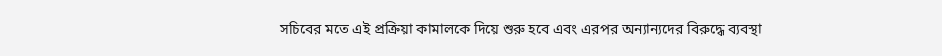সচিবের মতে এই প্রক্রিয়া কামালকে দিয়ে শুরু হবে এবং এরপর অন্যান্যদের বিরুদ্ধে ব্যবস্থা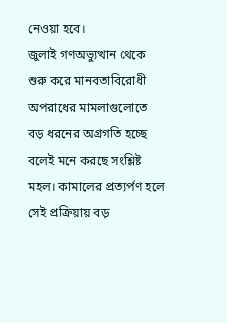নেওয়া হবে।
জুলাই গণঅভ্যুত্থান থেকে শুরু করে মানবতাবিরোধী অপরাধের মামলাগুলোতে বড় ধরনের অগ্রগতি হচ্ছে বলেই মনে করছে সংশ্লিষ্ট মহল। কামালের প্রত্যর্পণ হলে সেই প্রক্রিয়ায় বড়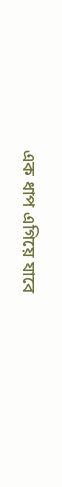এক ধাপ এগিয়ে যাবে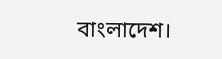বাংলাদেশ।